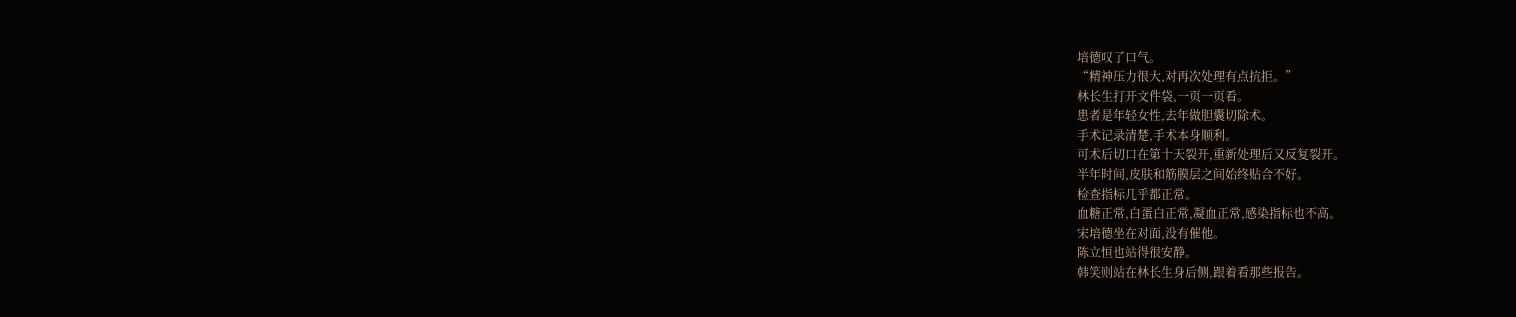培德叹了口气。
“精神压力很大,对再次处理有点抗拒。”
林长生打开文件袋,一页一页看。
患者是年轻女性,去年做胆囊切除术。
手术记录清楚,手术本身顺利。
可术后切口在第十天裂开,重新处理后又反复裂开。
半年时间,皮肤和筋膜层之间始终贴合不好。
检查指标几乎都正常。
血糖正常,白蛋白正常,凝血正常,感染指标也不高。
宋培德坐在对面,没有催他。
陈立恒也站得很安静。
韩笑则站在林长生身后侧,跟着看那些报告。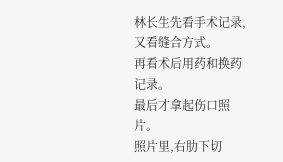林长生先看手术记录,又看缝合方式。
再看术后用药和换药记录。
最后才拿起伤口照片。
照片里,右肋下切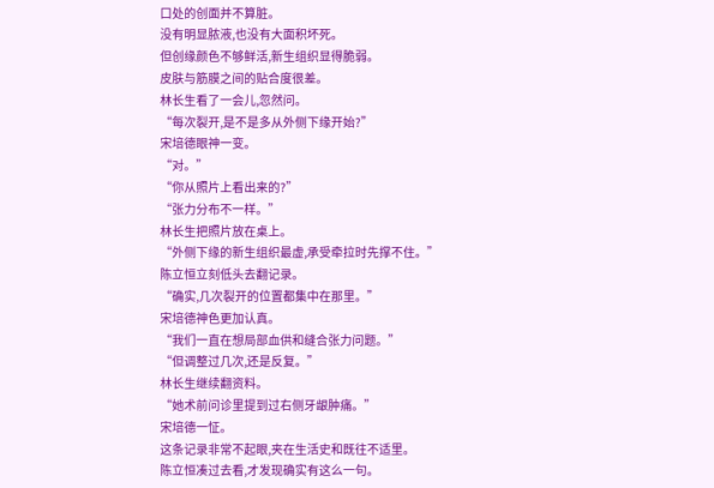口处的创面并不算脏。
没有明显脓液,也没有大面积坏死。
但创缘颜色不够鲜活,新生组织显得脆弱。
皮肤与筋膜之间的贴合度很差。
林长生看了一会儿,忽然问。
“每次裂开,是不是多从外侧下缘开始?”
宋培德眼神一变。
“对。”
“你从照片上看出来的?”
“张力分布不一样。”
林长生把照片放在桌上。
“外侧下缘的新生组织最虚,承受牵拉时先撑不住。”
陈立恒立刻低头去翻记录。
“确实,几次裂开的位置都集中在那里。”
宋培德神色更加认真。
“我们一直在想局部血供和缝合张力问题。”
“但调整过几次,还是反复。”
林长生继续翻资料。
“她术前问诊里提到过右侧牙龈肿痛。”
宋培德一怔。
这条记录非常不起眼,夹在生活史和既往不适里。
陈立恒凑过去看,才发现确实有这么一句。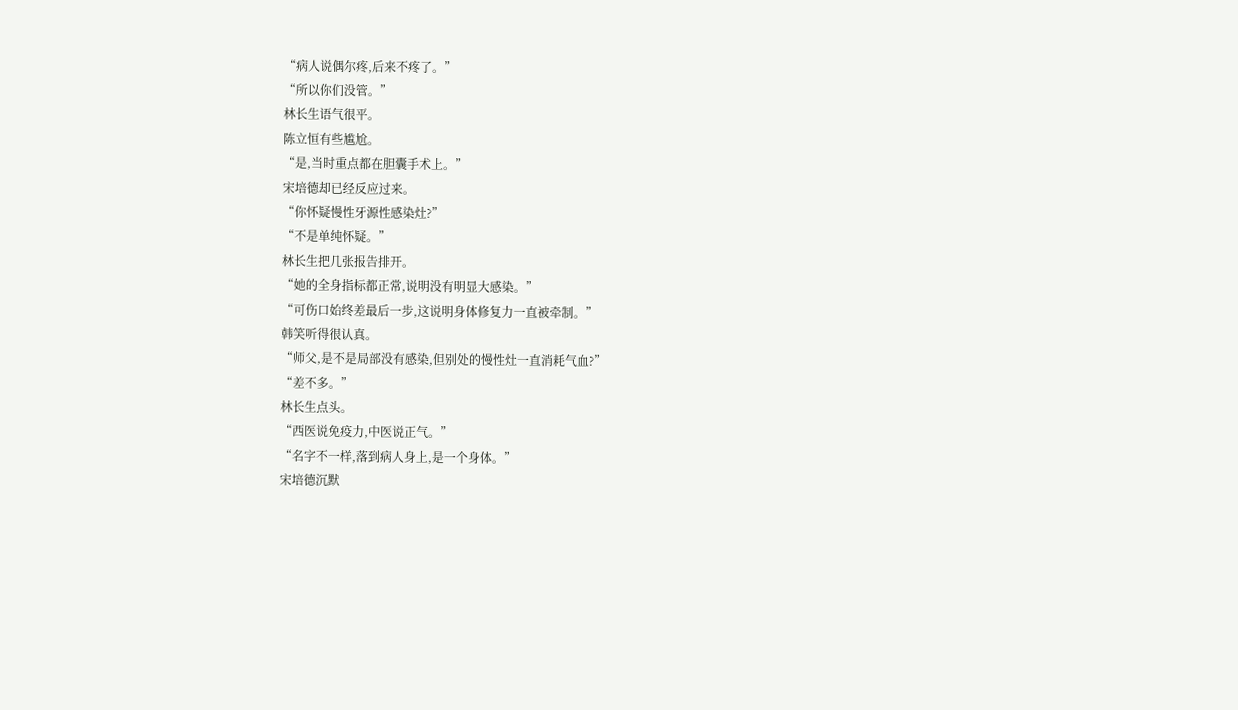“病人说偶尔疼,后来不疼了。”
“所以你们没管。”
林长生语气很平。
陈立恒有些尴尬。
“是,当时重点都在胆囊手术上。”
宋培德却已经反应过来。
“你怀疑慢性牙源性感染灶?”
“不是单纯怀疑。”
林长生把几张报告排开。
“她的全身指标都正常,说明没有明显大感染。”
“可伤口始终差最后一步,这说明身体修复力一直被牵制。”
韩笑听得很认真。
“师父,是不是局部没有感染,但别处的慢性灶一直消耗气血?”
“差不多。”
林长生点头。
“西医说免疫力,中医说正气。”
“名字不一样,落到病人身上,是一个身体。”
宋培德沉默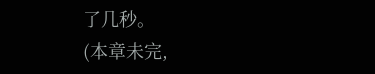了几秒。
(本章未完,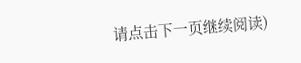请点击下一页继续阅读)